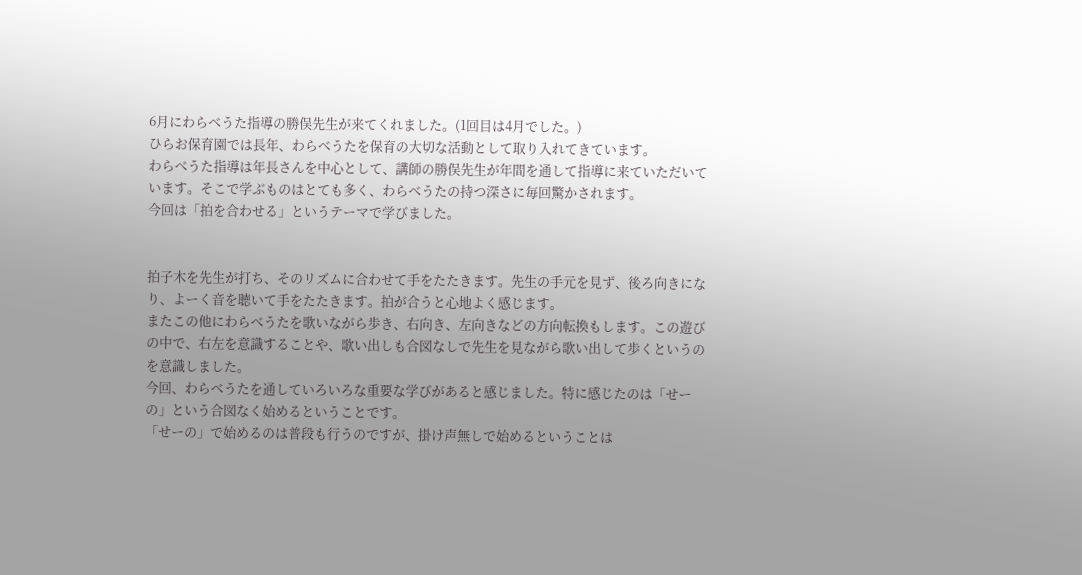6月にわらべうた指導の勝俣先生が来てくれました。(1回目は4月でした。)
ひらお保育園では長年、わらべうたを保育の大切な活動として取り入れてきています。
わらべうた指導は年長さんを中心として、講師の勝俣先生が年間を通して指導に来ていただいています。そこで学ぶものはとても多く、わらべうたの持つ深さに毎回驚かされます。
今回は「拍を合わせる」というテーマで学びました。


拍子木を先生が打ち、そのリズムに合わせて手をたたきます。先生の手元を見ず、後ろ向きになり、よーく音を聴いて手をたたきます。拍が合うと心地よく感じます。
またこの他にわらべうたを歌いながら歩き、右向き、左向きなどの方向転換もします。この遊びの中で、右左を意識することや、歌い出しも合図なしで先生を見ながら歌い出して歩くというのを意識しました。
今回、わらべうたを通していろいろな重要な学びがあると感じました。特に感じたのは「せーの」という合図なく始めるということです。
「せーの」で始めるのは普段も行うのですが、掛け声無しで始めるということは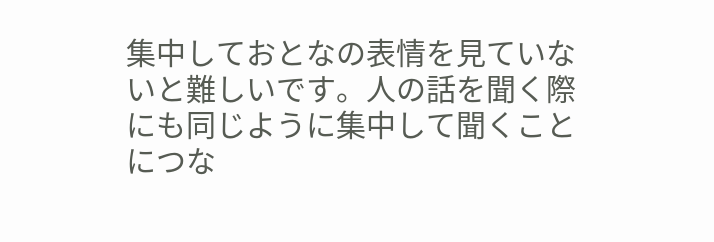集中しておとなの表情を見ていないと難しいです。人の話を聞く際にも同じように集中して聞くことにつな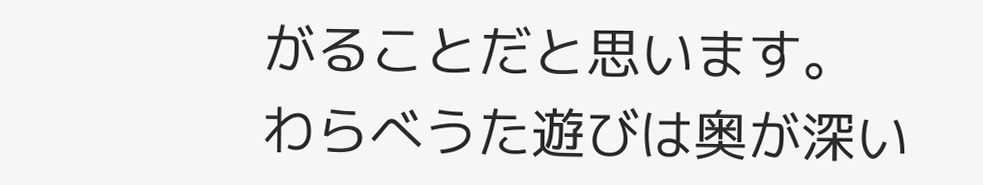がることだと思います。
わらべうた遊びは奥が深い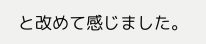と改めて感じました。